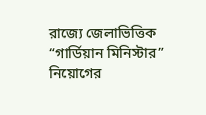রাজ্যে জেলাভিত্তিক “গার্ডিয়ান মিনিস্টার” নিয়োগের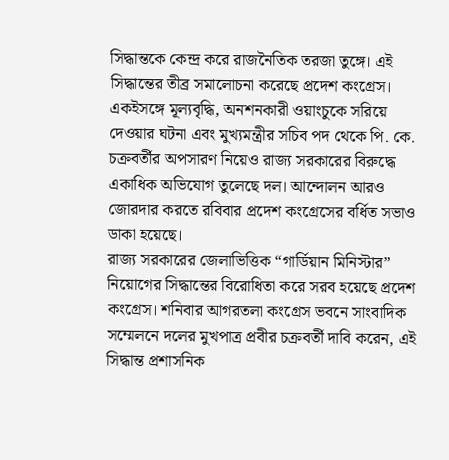সিদ্ধান্তকে কেন্দ্র করে রাজনৈতিক তরজা তুঙ্গে। এই সিদ্ধান্তের তীব্র সমালোচনা করেছে প্রদেশ কংগ্রেস। একইসঙ্গে মূল্যবৃদ্ধি, অনশনকারী ওয়াংচুকে সরিয়ে দেওয়ার ঘটনা এবং মুখ্যমন্ত্রীর সচিব পদ থেকে পি. কে. চক্রবর্তীর অপসারণ নিয়েও রাজ্য সরকারের বিরুদ্ধে একাধিক অভিযোগ তুলেছে দল। আন্দোলন আরও জোরদার করতে রবিবার প্রদেশ কংগ্রেসের বর্ধিত সভাও ডাকা হয়েছে।
রাজ্য সরকারের জেলাভিত্তিক “গার্ডিয়ান মিনিস্টার” নিয়োগের সিদ্ধান্তের বিরোধিতা করে সরব হয়েছে প্রদেশ কংগ্রেস। শনিবার আগরতলা কংগ্রেস ভবনে সাংবাদিক সম্মেলনে দলের মুখপাত্র প্রবীর চক্রবর্তী দাবি করেন, এই সিদ্ধান্ত প্রশাসনিক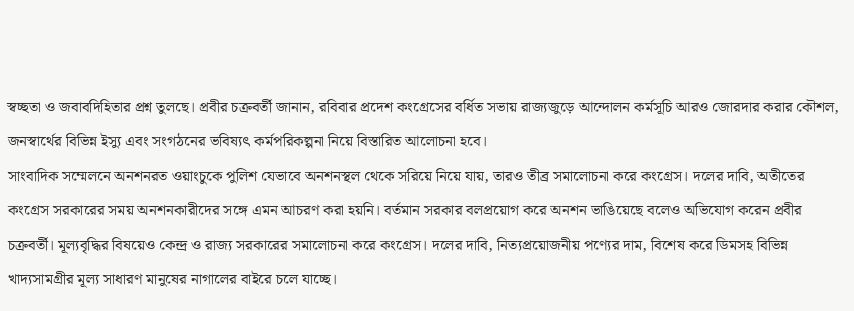স্বচ্ছতা ও জবাবদিহিতার প্রশ্ন তুলছে। প্রবীর চক্রবর্তী জানান, রবিবার প্রদেশ কংগ্রেসের বর্ধিত সভায় রাজ্যজুড়ে আন্দোলন কর্মসূচি আরও জোরদার করার কৌশল, জনস্বার্থের বিভিন্ন ইস্যু এবং সংগঠনের ভবিষ্যৎ কর্মপরিকল্পনা নিয়ে বিস্তারিত আলোচনা হবে।
সাংবাদিক সম্মেলনে অনশনরত ওয়াংচুকে পুলিশ যেভাবে অনশনস্থল থেকে সরিয়ে নিয়ে যায়, তারও তীব্র সমালোচনা করে কংগ্রেস। দলের দাবি, অতীতের কংগ্রেস সরকারের সময় অনশনকারীদের সঙ্গে এমন আচরণ করা হয়নি। বর্তমান সরকার বলপ্রয়োগ করে অনশন ভাঙিয়েছে বলেও অভিযোগ করেন প্রবীর চক্রবর্তী। মূল্যবৃদ্ধির বিষয়েও কেন্দ্র ও রাজ্য সরকারের সমালোচনা করে কংগ্রেস। দলের দাবি, নিত্যপ্রয়োজনীয় পণ্যের দাম, বিশেষ করে ডিমসহ বিভিন্ন খাদ্যসামগ্রীর মূল্য সাধারণ মানুষের নাগালের বাইরে চলে যাচ্ছে।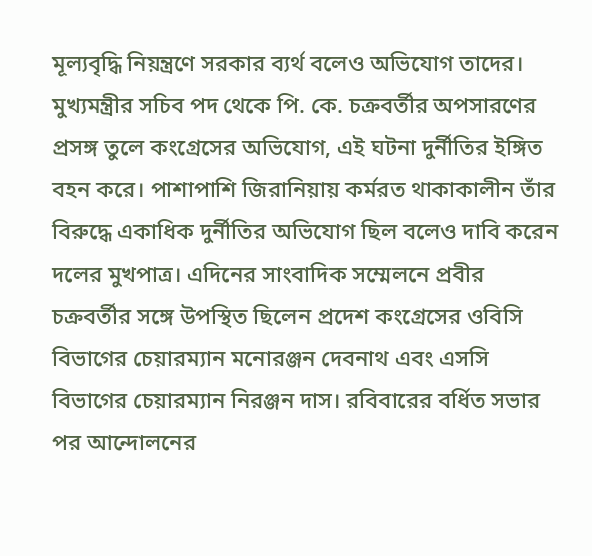মূল্যবৃদ্ধি নিয়ন্ত্রণে সরকার ব্যর্থ বলেও অভিযোগ তাদের। মুখ্যমন্ত্রীর সচিব পদ থেকে পি. কে. চক্রবর্তীর অপসারণের প্রসঙ্গ তুলে কংগ্রেসের অভিযোগ, এই ঘটনা দুর্নীতির ইঙ্গিত বহন করে। পাশাপাশি জিরানিয়ায় কর্মরত থাকাকালীন তাঁর বিরুদ্ধে একাধিক দুর্নীতির অভিযোগ ছিল বলেও দাবি করেন দলের মুখপাত্র। এদিনের সাংবাদিক সম্মেলনে প্রবীর চক্রবর্তীর সঙ্গে উপস্থিত ছিলেন প্রদেশ কংগ্রেসের ওবিসি বিভাগের চেয়ারম্যান মনোরঞ্জন দেবনাথ এবং এসসি বিভাগের চেয়ারম্যান নিরঞ্জন দাস। রবিবারের বর্ধিত সভার পর আন্দোলনের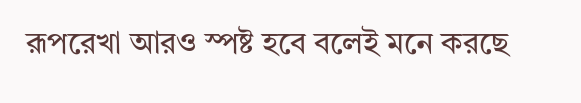রূপরেখা আরও স্পষ্ট হবে বলেই মনে করছে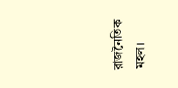রাজনৈতিক মহল।